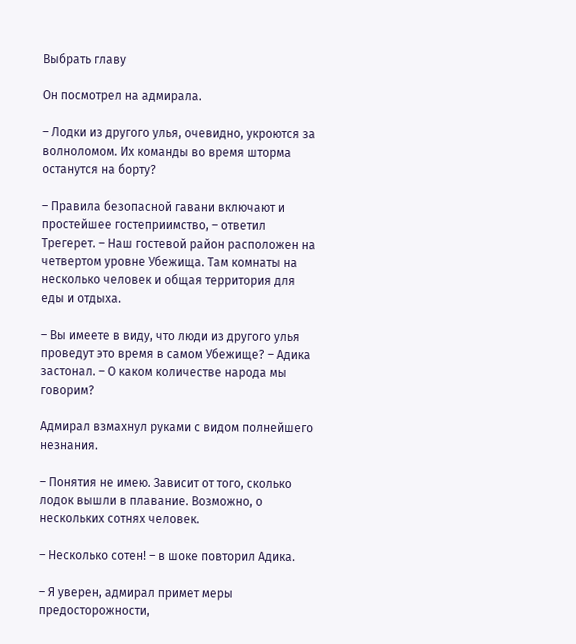Выбрать главу

Он посмотрел на адмирала.

– Лодки из другого улья, очевидно, укроются за волноломом. Их команды во время шторма останутся на борту?

– Правила безопасной гавани включают и простейшее гостеприимство, – ответил Трегерет. – Наш гостевой район расположен на четвертом уровне Убежища. Там комнаты на несколько человек и общая территория для еды и отдыха.

– Вы имеете в виду, что люди из другого улья проведут это время в самом Убежище? – Адика застонал. – О каком количестве народа мы говорим?

Адмирал взмахнул руками с видом полнейшего незнания.

– Понятия не имею. Зависит от того, сколько лодок вышли в плавание. Возможно, о нескольких сотнях человек.

– Несколько сотен! – в шоке повторил Адика.

– Я уверен, адмирал примет меры предосторожности,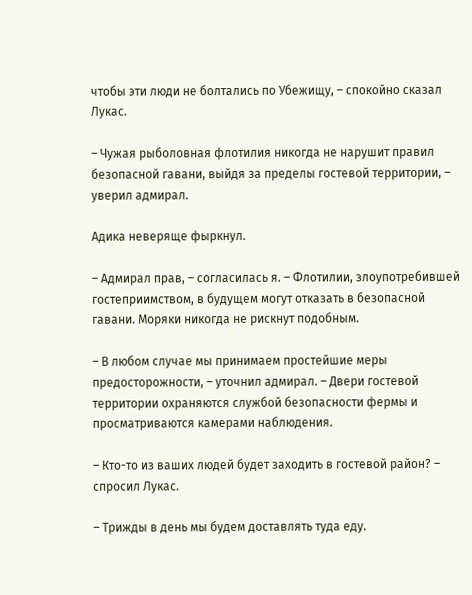чтобы эти люди не болтались по Убежищу, – спокойно сказал Лукас.

– Чужая рыболовная флотилия никогда не нарушит правил безопасной гавани, выйдя за пределы гостевой территории, – уверил адмирал.

Адика неверяще фыркнул.

– Адмирал прав, – согласилась я. – Флотилии, злоупотребившей гостеприимством, в будущем могут отказать в безопасной гавани. Моряки никогда не рискнут подобным.

– В любом случае мы принимаем простейшие меры предосторожности, – уточнил адмирал. – Двери гостевой территории охраняются службой безопасности фермы и просматриваются камерами наблюдения.

– Кто-то из ваших людей будет заходить в гостевой район? – спросил Лукас.

– Трижды в день мы будем доставлять туда еду.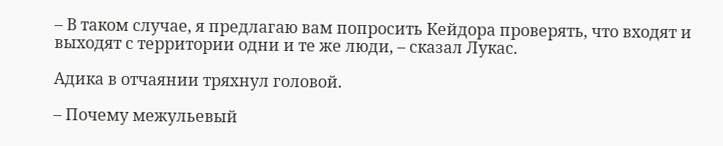– В таком случае, я предлагаю вам попросить Кейдора проверять, что входят и выходят с территории одни и те же люди, – сказал Лукас.

Адика в отчаянии тряхнул головой.

– Почему межульевый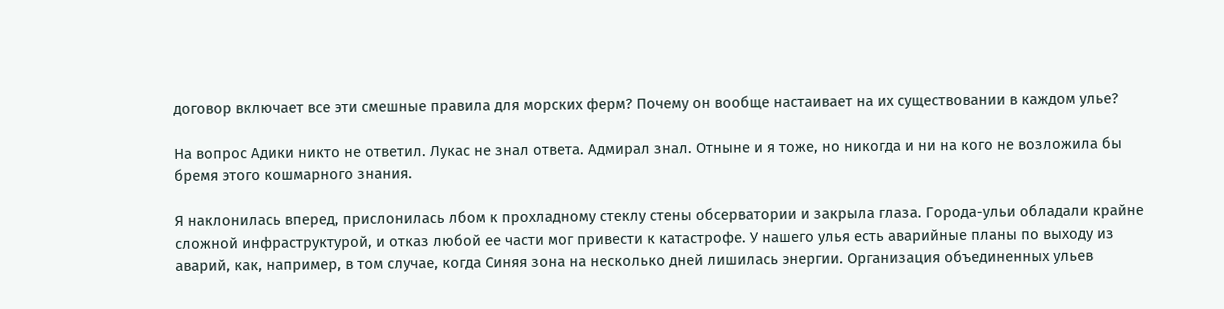договор включает все эти смешные правила для морских ферм? Почему он вообще настаивает на их существовании в каждом улье?

На вопрос Адики никто не ответил. Лукас не знал ответа. Адмирал знал. Отныне и я тоже, но никогда и ни на кого не возложила бы бремя этого кошмарного знания.

Я наклонилась вперед, прислонилась лбом к прохладному стеклу стены обсерватории и закрыла глаза. Города-ульи обладали крайне сложной инфраструктурой, и отказ любой ее части мог привести к катастрофе. У нашего улья есть аварийные планы по выходу из аварий, как, например, в том случае, когда Синяя зона на несколько дней лишилась энергии. Организация объединенных ульев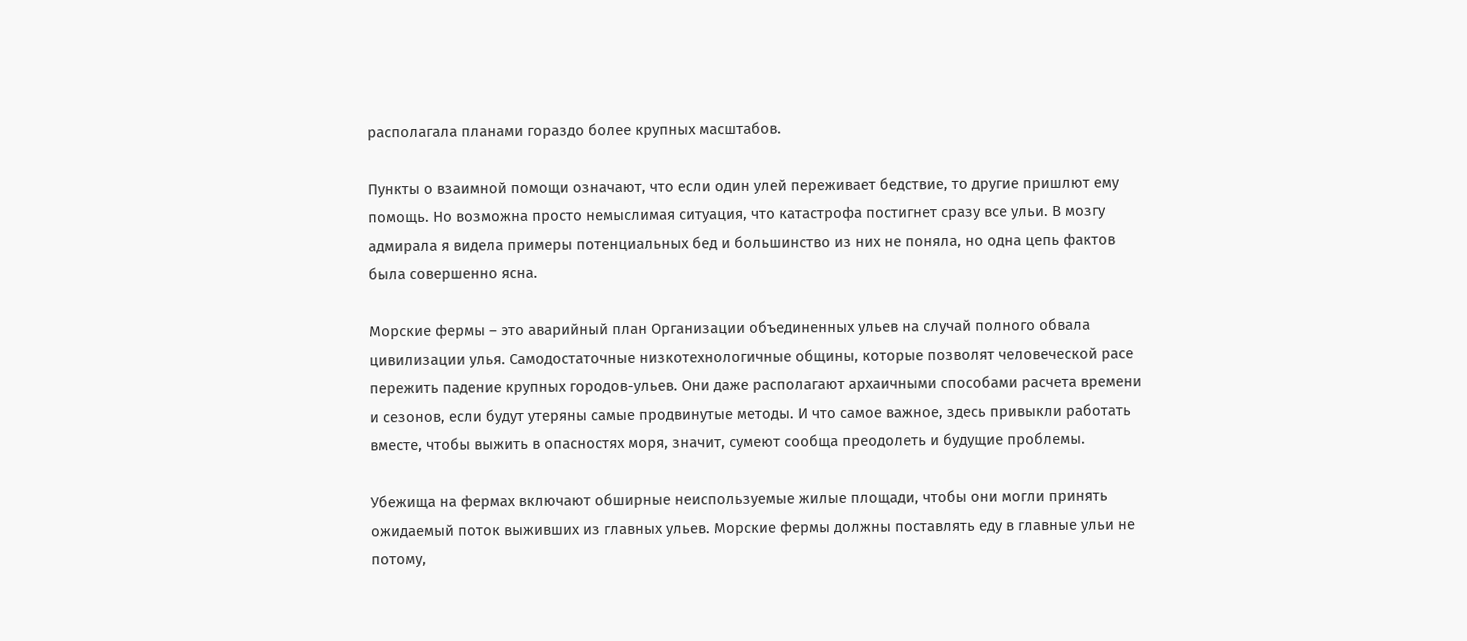располагала планами гораздо более крупных масштабов.

Пункты о взаимной помощи означают, что если один улей переживает бедствие, то другие пришлют ему помощь. Но возможна просто немыслимая ситуация, что катастрофа постигнет сразу все ульи. В мозгу адмирала я видела примеры потенциальных бед и большинство из них не поняла, но одна цепь фактов была совершенно ясна.

Морские фермы – это аварийный план Организации объединенных ульев на случай полного обвала цивилизации улья. Самодостаточные низкотехнологичные общины, которые позволят человеческой расе пережить падение крупных городов-ульев. Они даже располагают архаичными способами расчета времени и сезонов, если будут утеряны самые продвинутые методы. И что самое важное, здесь привыкли работать вместе, чтобы выжить в опасностях моря, значит, сумеют сообща преодолеть и будущие проблемы.

Убежища на фермах включают обширные неиспользуемые жилые площади, чтобы они могли принять ожидаемый поток выживших из главных ульев. Морские фермы должны поставлять еду в главные ульи не потому,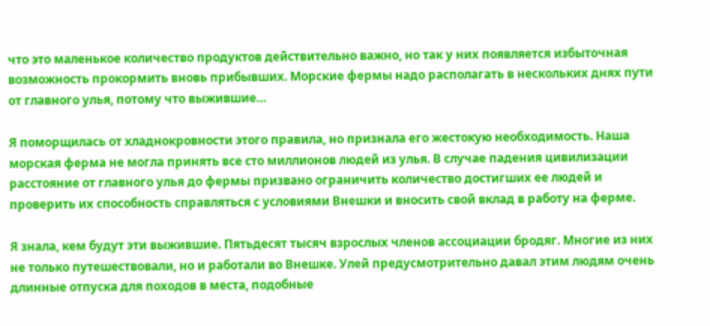что это маленькое количество продуктов действительно важно, но так у них появляется избыточная возможность прокормить вновь прибывших. Морские фермы надо располагать в нескольких днях пути от главного улья, потому что выжившие…

Я поморщилась от хладнокровности этого правила, но признала его жестокую необходимость. Наша морская ферма не могла принять все сто миллионов людей из улья. В случае падения цивилизации расстояние от главного улья до фермы призвано ограничить количество достигших ее людей и проверить их способность справляться с условиями Внешки и вносить свой вклад в работу на ферме.

Я знала, кем будут эти выжившие. Пятьдесят тысяч взрослых членов ассоциации бродяг. Многие из них не только путешествовали, но и работали во Внешке. Улей предусмотрительно давал этим людям очень длинные отпуска для походов в места, подобные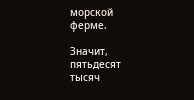морской ферме.

Значит, пятьдесят тысяч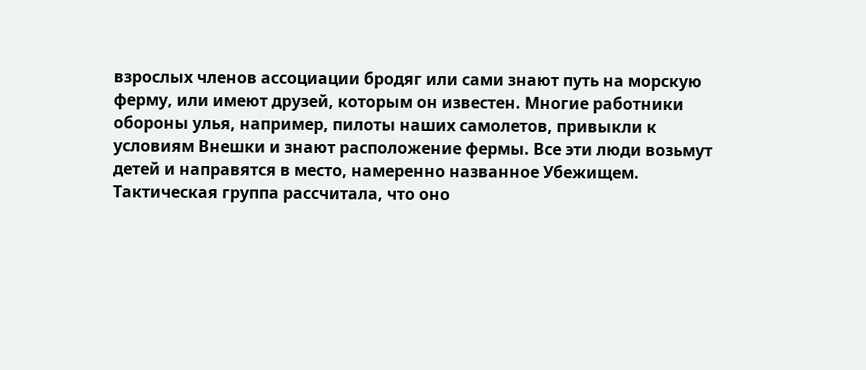взрослых членов ассоциации бродяг или сами знают путь на морскую ферму, или имеют друзей, которым он известен. Многие работники обороны улья, например, пилоты наших самолетов, привыкли к условиям Внешки и знают расположение фермы. Все эти люди возьмут детей и направятся в место, намеренно названное Убежищем. Тактическая группа рассчитала, что оно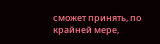сможет принять, по крайней мере,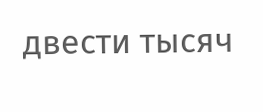двести тысяч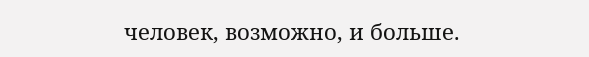человек, возможно, и больше.